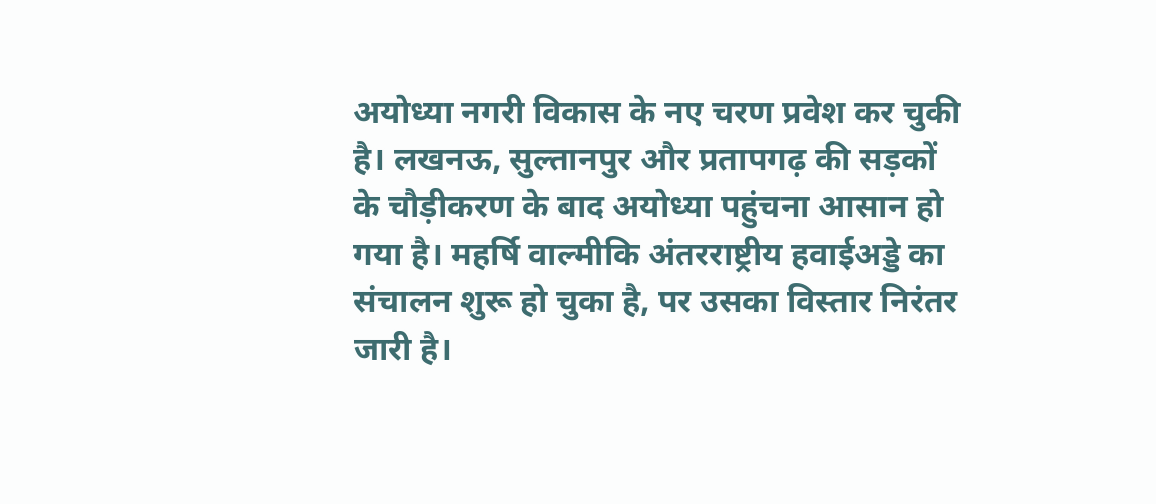अयोध्या नगरी विकास के नए चरण प्रवेश कर चुकी है। लखनऊ, सुल्तानपुर और प्रतापगढ़ की सड़कों के चौड़ीकरण के बाद अयोध्या पहुंचना आसान हो गया है। महर्षि वाल्मीकि अंतरराष्ट्रीय हवाईअड्डे का संचालन शुरू हो चुका है, पर उसका विस्तार निरंतर जारी है।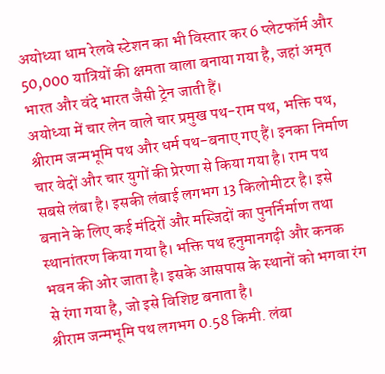अयोध्या धाम रेलवे स्टेशन का भी विस्तार कर 6 प्लेटफॉर्म और 50,000 यात्रियों की क्षमता वाला बनाया गया है, जहां अमृत भारत और वंदे भारत जैसी ट्रेन जाती हैं।
अयोध्या में चार लेन वाले चार प्रमुख पथ-राम पथ, भक्ति पथ, श्रीराम जन्मभूमि पथ और धर्म पथ-बनाए गए हैं। इनका निर्माण चार वेदों और चार युगों की प्रेरणा से किया गया है। राम पथ सबसे लंबा है। इसकी लंबाई लगभग 13 किलोमीटर है। इसे बनाने के लिए कई मंदिरों और मस्जिदों का पुनर्निर्माण तथा स्थानांतरण किया गया है। भक्ति पथ हनुमानगढ़ी और कनक भवन की ओर जाता है। इसके आसपास के स्थानों को भगवा रंग से रंगा गया है, जो इसे विशिष्ट बनाता है।
श्रीराम जन्मभूमि पथ लगभग 0.58 किमी. लंबा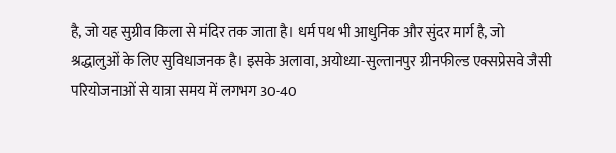है, जो यह सुग्रीव किला से मंदिर तक जाता है। धर्म पथ भी आधुनिक और सुंदर मार्ग है, जो श्रद्धालुओं के लिए सुविधाजनक है। इसके अलावा, अयोध्या-सुल्तानपुर ग्रीनफील्ड एक्सप्रेसवे जैसी परियोजनाओं से यात्रा समय में लगभग 30-40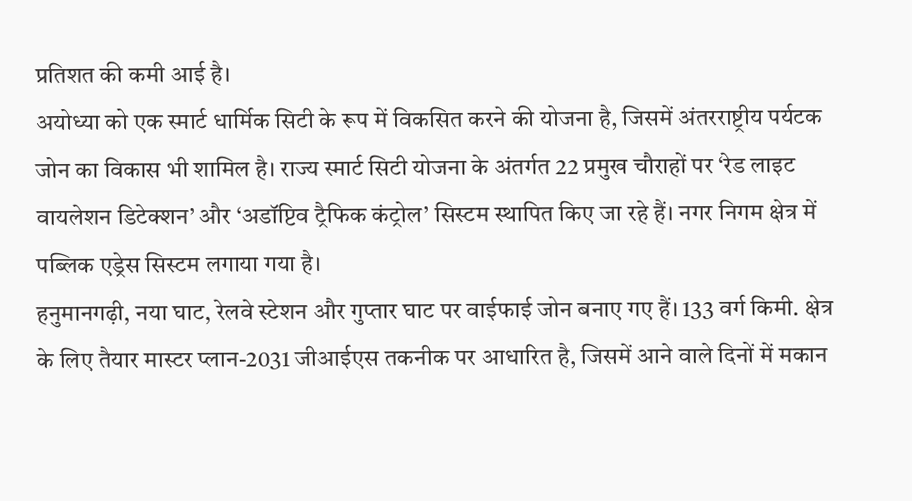प्रतिशत की कमी आई है।
अयोध्या को एक स्मार्ट धार्मिक सिटी के रूप में विकसित करने की योजना है, जिसमें अंतरराष्ट्रीय पर्यटक जोन का विकास भी शामिल है। राज्य स्मार्ट सिटी योजना के अंतर्गत 22 प्रमुख चौराहों पर ‘रेड लाइट वायलेशन डिटेक्शन’ और ‘अडॉप्टिव ट्रैफिक कंट्रोल’ सिस्टम स्थापित किए जा रहे हैं। नगर निगम क्षेत्र में पब्लिक एड्रेस सिस्टम लगाया गया है।
हनुमानगढ़ी, नया घाट, रेलवे स्टेशन और गुप्तार घाट पर वाईफाई जोन बनाए गए हैं। 133 वर्ग किमी. क्षेत्र के लिए तैयार मास्टर प्लान-2031 जीआईएस तकनीक पर आधारित है, जिसमें आने वाले दिनों में मकान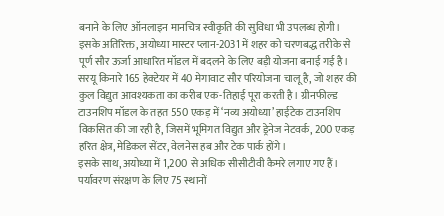बनाने के लिए ऑनलाइन मानचित्र स्वीकृति की सुविधा भी उपलब्ध होगी। इसके अतिरिक्त, अयोध्या मास्टर प्लान-2031 में शहर को चरणबद्ध तरीके से पूर्ण सौर ऊर्जा आधारित मॉडल में बदलने के लिए बड़ी योजना बनाई गई है। सरयू किनारे 165 हेक्टेयर में 40 मेगावाट सौर परियोजना चालू है, जो शहर की कुल विद्युत आवश्यकता का करीब एक-तिहाई पूरा करती है। ग्रीनफील्ड टाउनशिप मॉडल के तहत 550 एकड़ में ‘नव्य अयोध्या’ हाईटेक टाउनशिप विकसित की जा रही है, जिसमें भूमिगत विद्युत और ड्रेनेज नेटवर्क, 200 एकड़ हरित क्षेत्र, मेडिकल सेंटर, वेलनेस हब और टेक पार्क होंगे।
इसके साथ, अयोध्या में 1,200 से अधिक सीसीटीवी कैमरे लगाए गए हैं। पर्यावरण संरक्षण के लिए 75 स्थानों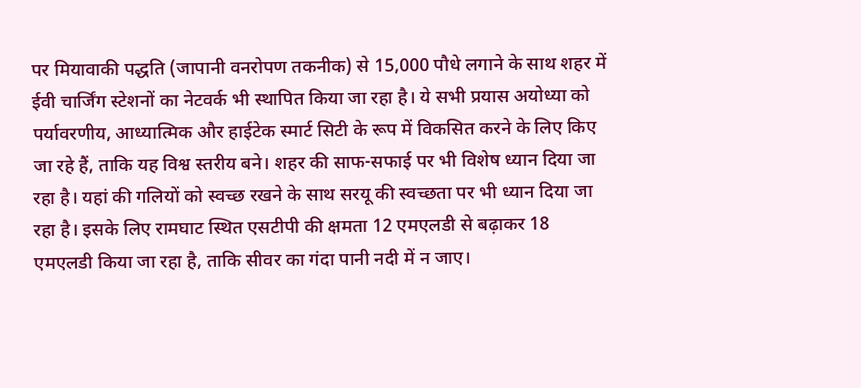पर मियावाकी पद्धति (जापानी वनरोपण तकनीक) से 15,000 पौधे लगाने के साथ शहर में ईवी चार्जिंग स्टेशनों का नेटवर्क भी स्थापित किया जा रहा है। ये सभी प्रयास अयोध्या को पर्यावरणीय, आध्यात्मिक और हाईटेक स्मार्ट सिटी के रूप में विकसित करने के लिए किए जा रहे हैं, ताकि यह विश्व स्तरीय बने। शहर की साफ-सफाई पर भी विशेष ध्यान दिया जा रहा है। यहां की गलियों को स्वच्छ रखने के साथ सरयू की स्वच्छता पर भी ध्यान दिया जा रहा है। इसके लिए रामघाट स्थित एसटीपी की क्षमता 12 एमएलडी से बढ़ाकर 18 एमएलडी किया जा रहा है, ताकि सीवर का गंदा पानी नदी में न जाए।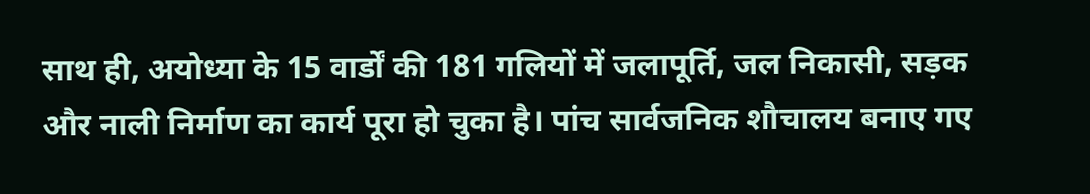साथ ही, अयोध्या के 15 वार्डों की 181 गलियों में जलापूर्ति, जल निकासी, सड़क और नाली निर्माण का कार्य पूरा हो चुका है। पांच सार्वजनिक शौचालय बनाए गए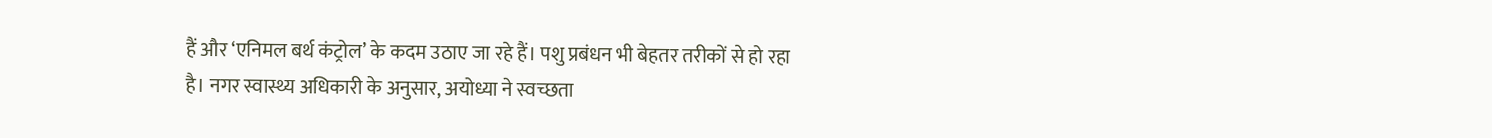हैं और ‘एनिमल बर्थ कंट्रोल’ के कदम उठाए जा रहे हैं। पशु प्रबंधन भी बेहतर तरीकों से हो रहा है। नगर स्वास्थ्य अधिकारी के अनुसार, अयोध्या ने स्वच्छता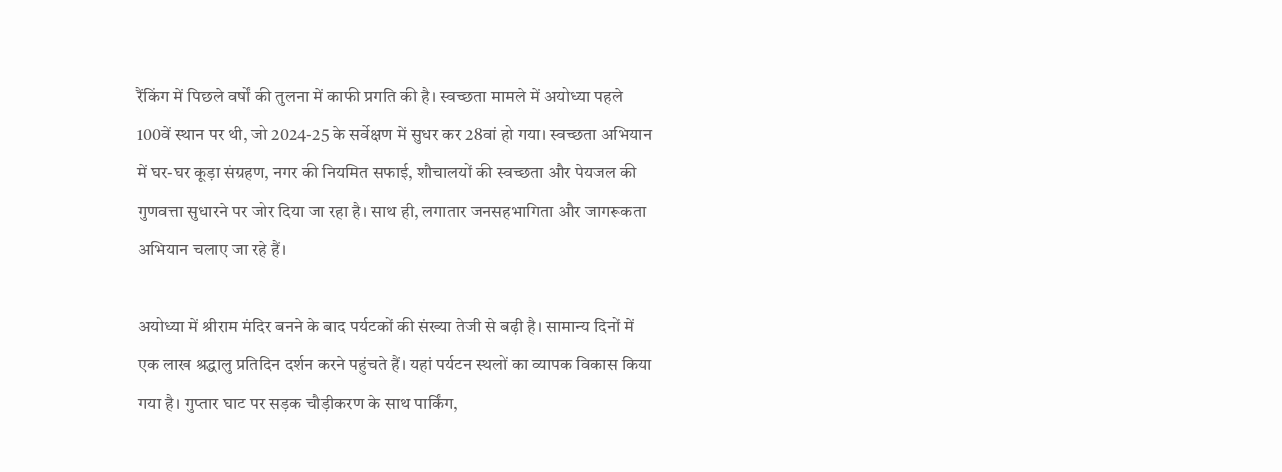रैंकिंग में पिछले वर्षों की तुलना में काफी प्रगति की है। स्वच्छता मामले में अयोध्या पहले 100वें स्थान पर थी, जो 2024-25 के सर्वेक्षण में सुधर कर 28वां हो गया। स्वच्छता अभियान में घर-घर कूड़ा संग्रहण, नगर की नियमित सफाई, शौचालयों की स्वच्छता और पेयजल की गुणवत्ता सुधारने पर जोर दिया जा रहा है। साथ ही, लगातार जनसहभागिता और जागरूकता अभियान चलाए जा रहे हैं।

अयोध्या में श्रीराम मंदिर बनने के बाद पर्यटकों की संख्या तेजी से बढ़ी है। सामान्य दिनों में एक लाख श्रद्धालु प्रतिदिन दर्शन करने पहुंचते हैं। यहां पर्यटन स्थलों का व्यापक विकास किया गया है। गुप्तार घाट पर सड़क चौड़ीकरण के साथ पार्किंग,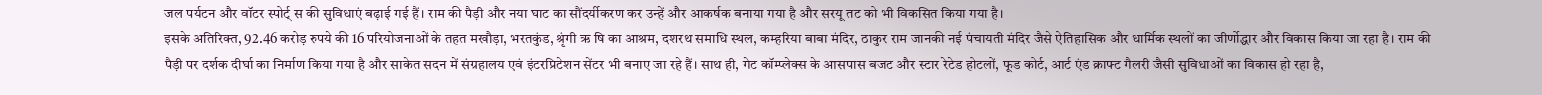जल पर्यटन और वॉटर स्पोर्ट् स की सुविधाएं बढ़ाई गई हैं। राम की पैड़ी और नया घाट का सौंदर्यीकरण कर उन्हें और आकर्षक बनाया गया है और सरयू तट को भी विकसित किया गया है।
इसके अतिरिक्त, 92.46 करोड़ रुपये की 16 परियोजनाओं के तहत मखौड़ा, भरतकुंड, श्रृंगी ऋ षि का आश्रम, दशरथ समाधि स्थल, कम्हरिया बाबा मंदिर, ठाकुर राम जानकी नई पंचायती मंदिर जैसे ऐतिहासिक और धार्मिक स्थलों का जीर्णोद्धार और विकास किया जा रहा है। राम की पैड़ी पर दर्शक दीर्घा का निर्माण किया गया है और साकेत सदन में संग्रहालय एवं इंटरप्रिटेशन सेंटर भी बनाए जा रहे हैं। साथ ही, गेट कॉम्प्लेक्स के आसपास बजट और स्टार रेटेड होटलों, फूड कोर्ट, आर्ट एंड क्राफ्ट गैलरी जैसी सुविधाओं का विकास हो रहा है,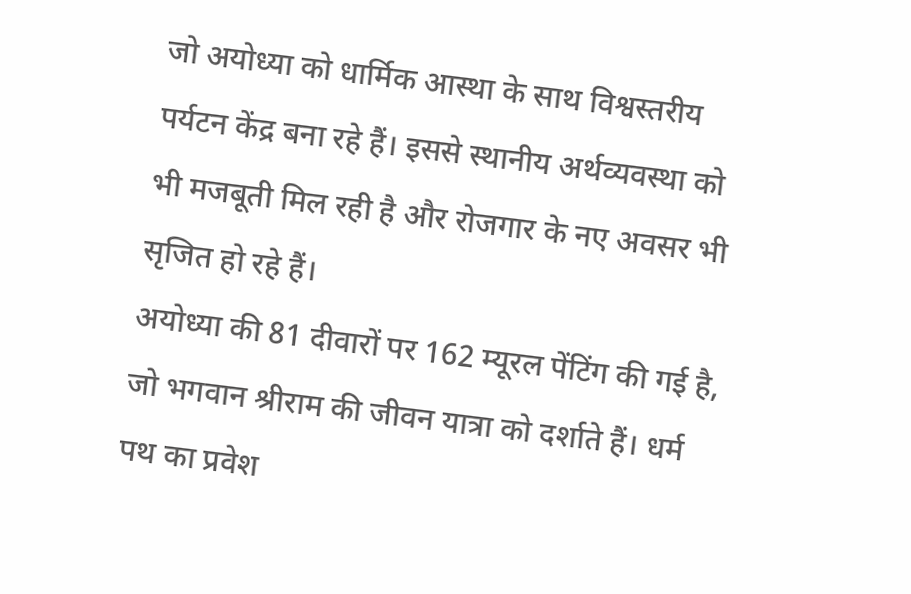जो अयोध्या को धार्मिक आस्था के साथ विश्वस्तरीय पर्यटन केंद्र बना रहे हैं। इससे स्थानीय अर्थव्यवस्था को भी मजबूती मिल रही है और रोजगार के नए अवसर भी सृजित हो रहे हैं।
अयोध्या की 81 दीवारों पर 162 म्यूरल पेंटिंग की गई है, जो भगवान श्रीराम की जीवन यात्रा को दर्शाते हैं। धर्म पथ का प्रवेश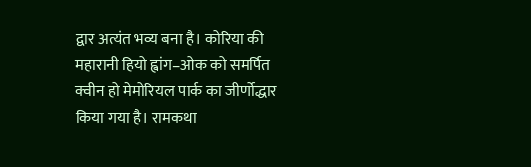द्वार अत्यंत भव्य बना है। कोरिया की महारानी हियो ह्वांग–ओक को समर्पित क्वीन हो मेमोरियल पार्क का जीर्णोद्धार किया गया है। रामकथा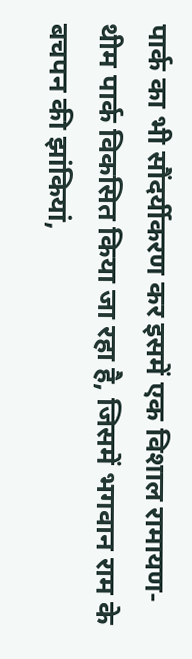पार्क का भी सौंदर्यीकरण कर इसमें एक विशाल रामायण-थीम पार्क विकसित किया जा रहा है, जिसमें भगवान राम के बचपन की झांकियां,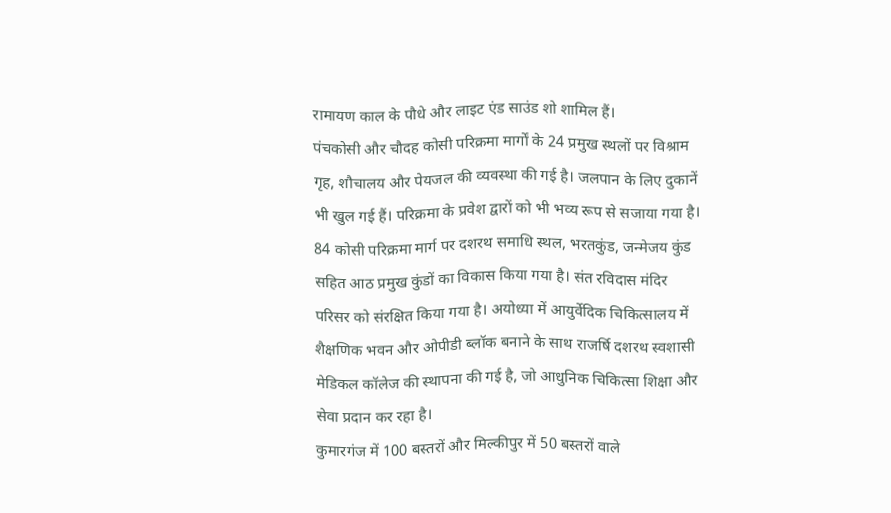रामायण काल के पौधे और लाइट एंड साउंड शो शामिल हैं।
पंचकोसी और चौदह कोसी परिक्रमा मार्गों के 24 प्रमुख स्थलों पर विश्राम गृह, शौचालय और पेयजल की व्यवस्था की गई है। जलपान के लिए दुकानें भी खुल गई हैं। परिक्रमा के प्रवेश द्वारों को भी भव्य रूप से सजाया गया है। 84 कोसी परिक्रमा मार्ग पर दशरथ समाधि स्थल, भरतकुंड, जन्मेजय कुंड सहित आठ प्रमुख कुंडों का विकास किया गया है। संत रविदास मंदिर परिसर को संरक्षित किया गया है। अयोध्या में आयुर्वेदिक चिकित्सालय में शैक्षणिक भवन और ओपीडी ब्लॉक बनाने के साथ राजर्षि दशरथ स्वशासी मेडिकल कॉलेज की स्थापना की गई है, जो आधुनिक चिकित्सा शिक्षा और सेवा प्रदान कर रहा है।
कुमारगंज में 100 बस्तरों और मिल्कीपुर में 50 बस्तरों वाले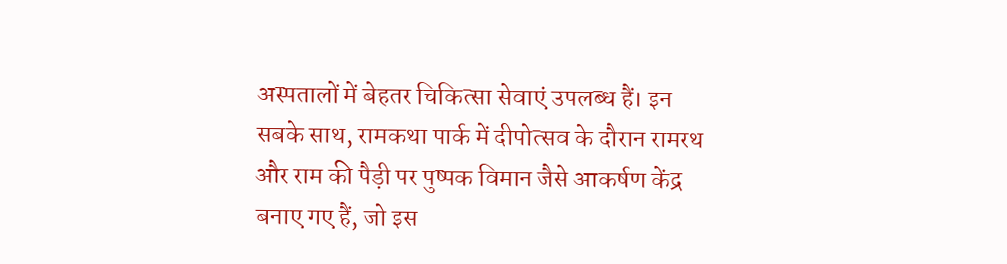अस्पतालों में बेहतर चिकित्सा सेवाएं उपलब्ध हैं। इन सबके साथ, रामकथा पार्क में दीपोत्सव के दौरान रामरथ और राम की पैड़ी पर पुष्पक विमान जैसे आकर्षण केंद्र बनाए गए हैं, जो इस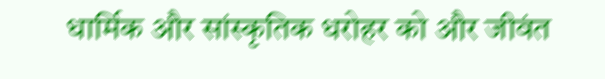धार्मिक और सांस्कृतिक धरोहर को और जीवंत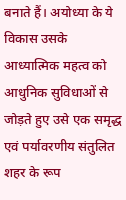बनाते हैं। अयोध्या के ये विकास उसके आध्यात्मिक महत्व को आधुनिक सुविधाओं से जोड़ते हुए उसे एक समृद्ध एवं पर्यावरणीय संतुलित शहर के रूप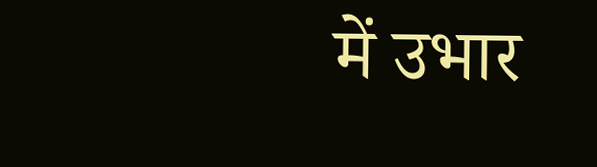में उभार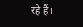रहे हैं।